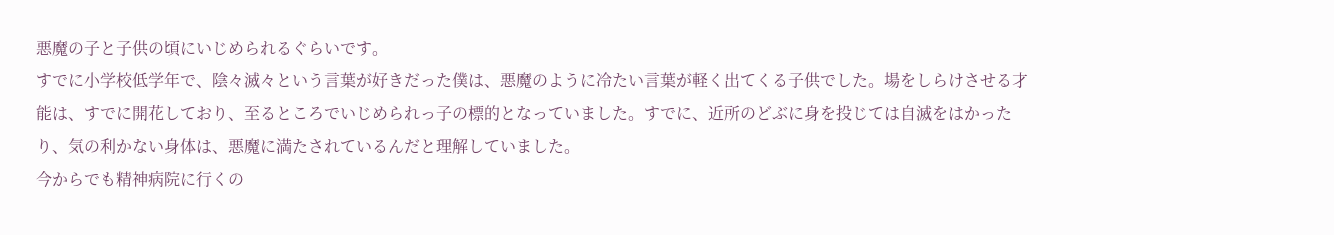悪魔の子と子供の頃にいじめられるぐらいです。
すでに小学校低学年で、陰々滅々という言葉が好きだった僕は、悪魔のように冷たい言葉が軽く出てくる子供でした。場をしらけさせる才能は、すでに開花しており、至るところでいじめられっ子の標的となっていました。すでに、近所のどぶに身を投じては自滅をはかったり、気の利かない身体は、悪魔に満たされているんだと理解していました。
今からでも精神病院に行くの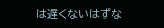は遅くないはずな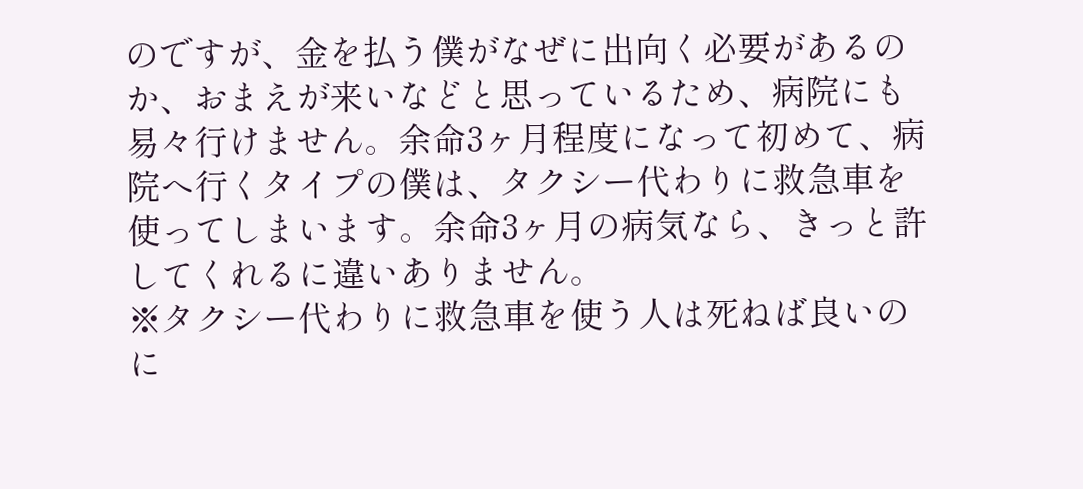のですが、金を払う僕がなぜに出向く必要があるのか、おまえが来いなどと思っているため、病院にも易々行けません。余命3ヶ月程度になって初めて、病院へ行くタイプの僕は、タクシー代わりに救急車を使ってしまいます。余命3ヶ月の病気なら、きっと許してくれるに違いありません。
※タクシー代わりに救急車を使う人は死ねば良いのに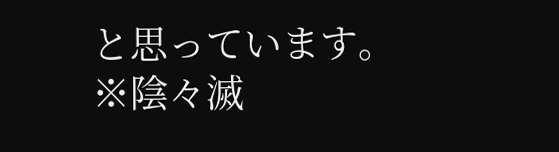と思っています。
※陰々滅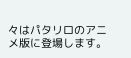々はパタリロのアニメ版に登場します。